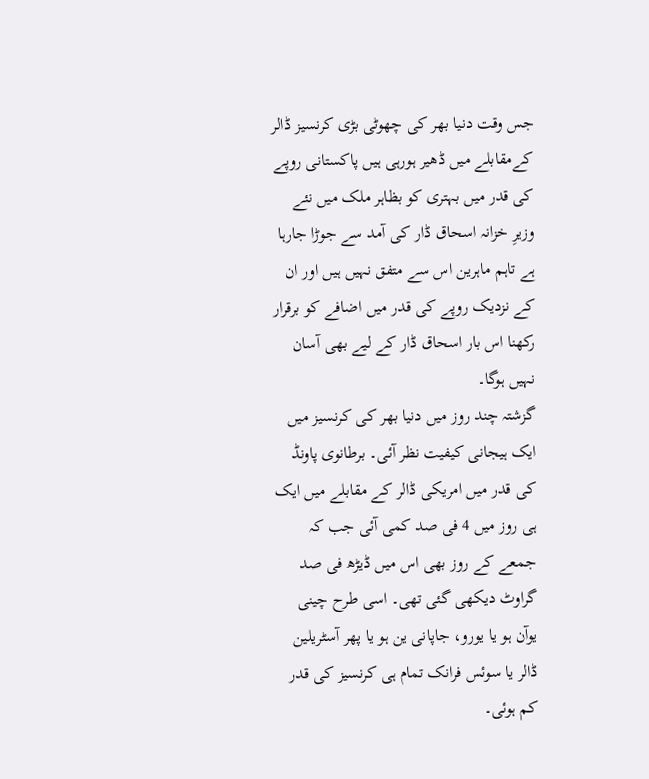جس وقت دنیا بھر کی چھوٹی بڑی کرنسیز ڈالر کےمقابلے میں ڈھیر ہورہی ہیں پاکستانی روپے کی قدر میں بہتری کو بظاہر ملک میں نئے وزیرِ خزانہ اسحاق ڈار کی آمد سے جوڑا جارہا ہے تاہم ماہرین اس سے متفق نہیں ہیں اور ان کے نزدیک روپے کی قدر میں اضافے کو برقرار رکھنا اس بار اسحاق ڈار کے لیے بھی آسان نہیں ہوگا۔
گزشتہ چند روز میں دنیا بھر کی کرنسیز میں ایک ہیجانی کیفیت نظر آئی۔ برطانوی پاونڈ کی قدر میں امریکی ڈالر کے مقابلے میں ایک ہی روز میں 4 فی صد کمی آئی جب کہ جمعے کے روز بھی اس میں ڈیڑھ فی صد گراوٹ دیکھی گئی تھی۔ اسی طرح چینی یوآن ہو یا یورو، جاپانی ین ہو یا پھر آسٹریلین ڈالر یا سوئس فرانک تمام ہی کرنسیز کی قدر کم ہوئی۔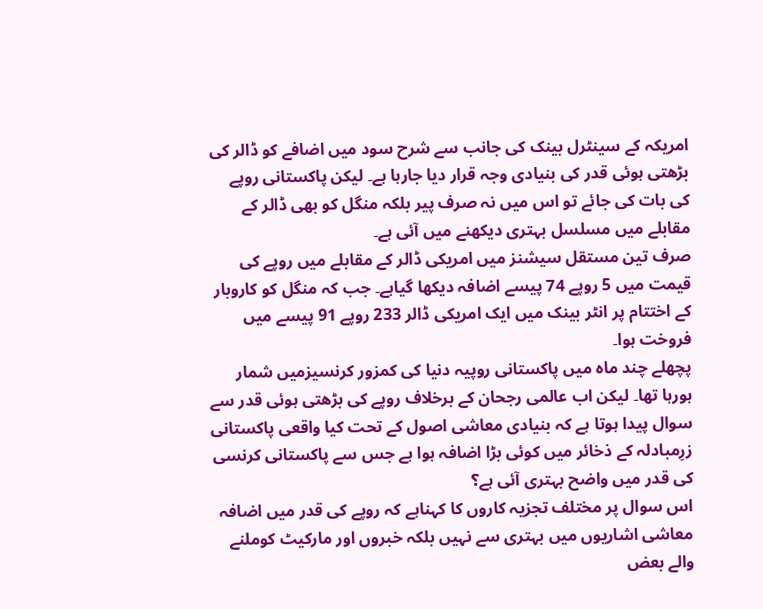امریکہ کے سینٹرل بینک کی جانب سے شرح سود میں اضافے کو ڈالر کی بڑھتی ہوئی قدر کی بنیادی وجہ قرار دیا جارہا ہے۔ لیکن پاکستانی روپے کی بات کی جائے تو اس میں نہ صرف پیر بلکہ منگل کو بھی ڈالر کے مقابلے میں مسلسل بہتری دیکھنے میں آئی ہے۔
صرف تین مستقل سیشنز میں امریکی ڈالر کے مقابلے میں روپے کی قیمت میں 5 روپے 74 پیسے اضافہ دیکھا گیاہے۔ جب کہ منگل کو کاروبار کے اختتام پر انٹر بینک میں ایک امریکی ڈالر 233 روپے 91 پیسے میں فروخت ہوا۔
پچھلے چند ماہ میں پاکستانی روپیہ دنیا کی کمزور کرنسیزمیں شمار ہورہا تھا۔ لیکن اب عالمی رجحان کے برخلاف روپے کی بڑھتی ہوئی قدر سے سوال پیدا ہوتا ہے کہ بنیادی معاشی اصول کے تحت کیا واقعی پاکستانی زرِمبادلہ کے ذخائر میں کوئی بڑا اضافہ ہوا ہے جس سے پاکستانی کرنسی کی قدر میں واضح بہتری آئی ہے؟
اس سوال پر مختلف تجزیہ کاروں کا کہناہے کہ روپے کی قدر میں اضافہ معاشی اشاریوں میں بہتری سے نہیں بلکہ خبروں اور مارکیٹ کوملنے والے بعض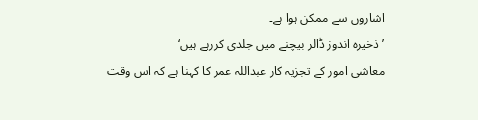اشاروں سے ممکن ہوا ہے۔
’ذخیرہ اندوز ڈالر بیچنے میں جلدی کررہے ہیں‘
معاشی امور کے تجزیہ کار عبداللہ عمر کا کہنا ہے کہ اس وقت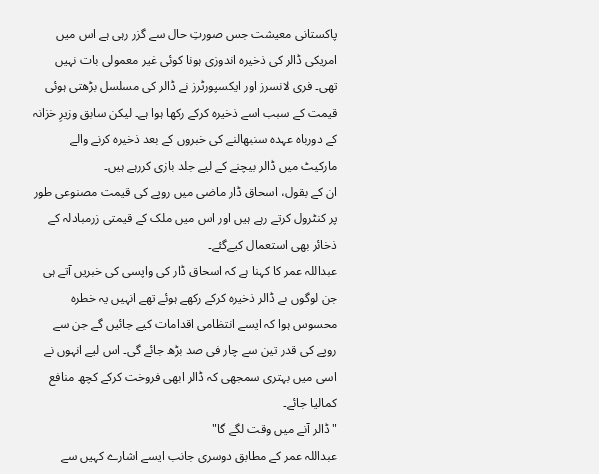پاکستانی معیشت جس صورتِ حال سے گزر رہی ہے اس میں امریکی ڈالر کی ذخیرہ اندوزی ہونا کوئی غیر معمولی بات نہیں تھی۔ فری لانسرز اور ایکسپورٹرز نے ڈالر کی مسلسل بڑھتی ہوئی قیمت کے سبب اسے ذخیرہ کرکے رکھا ہوا ہے۔ لیکن سابق وزیرِ خزانہ کے دورباہ عہدہ سنبھالنے کی خبروں کے بعد ذخیرہ کرنے والے مارکیٹ میں ڈالر بیچنے کے لیے جلد بازی کررہے ہیں۔
ان کے بقول، اسحاق ڈار ماضی میں روپے کی قیمت مصنوعی طور پر کنٹرول کرتے رہے ہیں اور اس میں ملک کے قیمتی زرمبادلہ کے ذخائر بھی استعمال کیےگئے۔
عبداللہ عمر کا کہنا ہے کہ اسحاق ڈار کی واپسی کی خبریں آتے ہی جن لوگوں ںے ڈالر ذخیرہ کرکے رکھے ہوئے تھے انہیں یہ خطرہ محسوس ہوا کہ ایسے انتظامی اقدامات کیے جائیں گے جن سے روپے کی قدر تین سے چار فی صد بڑھ جائے گی۔ اس لیے انہوں نے اسی میں بہتری سمجھی کہ ڈالر ابھی فروخت کرکے کچھ منافع کمالیا جائے۔
"ڈالر آنے میں وقت لگے گا"
عبداللہ عمر کے مطابق دوسری جانب ایسے اشارے کہیں سے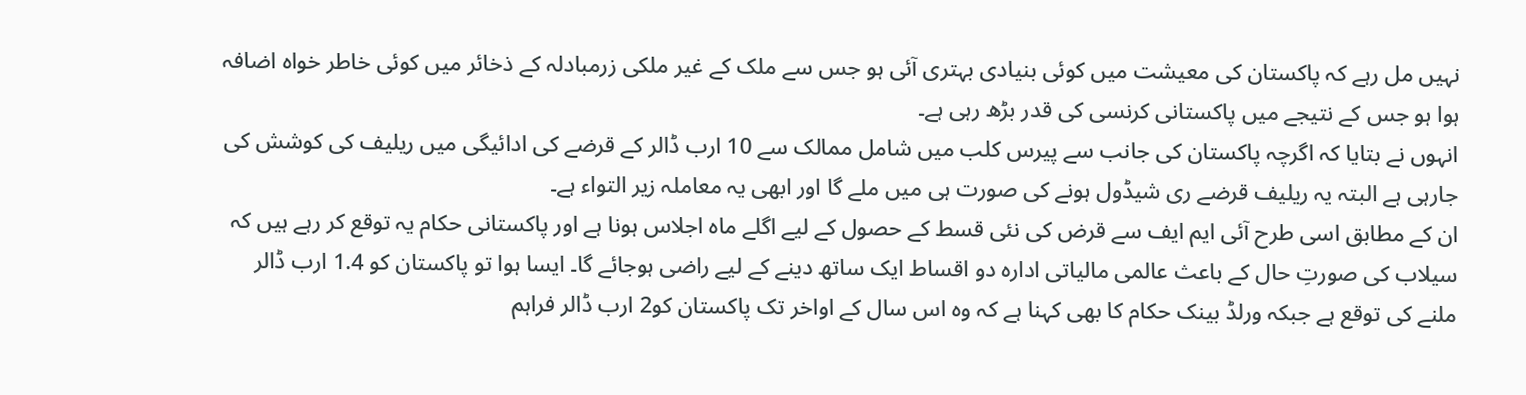نہیں مل رہے کہ پاکستان کی معیشت میں کوئی بنیادی بہتری آئی ہو جس سے ملک کے غیر ملکی زرمبادلہ کے ذخائر میں کوئی خاطر خواہ اضافہ ہوا ہو جس کے نتیجے میں پاکستانی کرنسی کی قدر بڑھ رہی ہے۔
انہوں نے بتایا کہ اگرچہ پاکستان کی جانب سے پیرس کلب میں شامل ممالک سے 10 ارب ڈالر کے قرضے کی ادائیگی میں ریلیف کی کوشش کی جارہی ہے البتہ یہ ریلیف قرضے ری شیڈول ہونے کی صورت ہی میں ملے گا اور ابھی یہ معاملہ زیر التواء ہے۔
ان کے مطابق اسی طرح آئی ایم ایف سے قرض کی نئی قسط کے حصول کے لیے اگلے ماہ اجلاس ہونا ہے اور پاکستانی حکام یہ توقع کر رہے ہیں کہ سیلاب کی صورتِ حال کے باعث عالمی مالیاتی ادارہ دو اقساط ایک ساتھ دینے کے لیے راضی ہوجائے گا۔ ایسا ہوا تو پاکستان کو 1.4 ارب ڈالر ملنے کی توقع ہے جبکہ ورلڈ بینک حکام کا بھی کہنا ہے کہ وہ اس سال کے اواخر تک پاکستان کو2 ارب ڈالر فراہم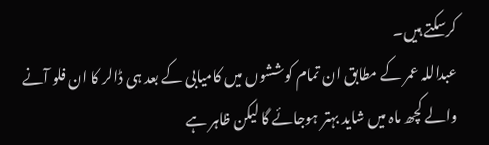کرسکتے ہیں۔
عبداللہ عمر کے مطابق ان تمام کوششوں میں کامیابی کے بعد ہی ڈالر کا ان فلو آنے والے کچھ ماہ میں شاید بہتر ہوجائے گا لیکن ظاہر ہے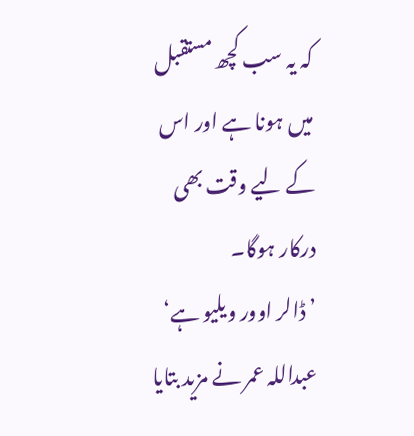کہ یہ سب کچھ مستقبل میں ہونا ہے اور اس کے لیے وقت بھی درکار ہوگا۔
’ڈالر اوور ویلیو ہے‘
عبداللہ عمر نے مزید بتایا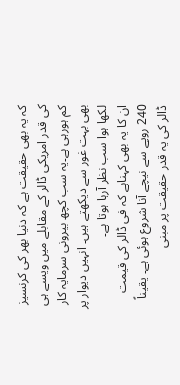کہ یہ بھی حقیقت ہے کہ دنیا بھر کی کرنسیز کی قدر امریکی ڈالر کے مقابلے میں ویسے ہی کم ہورہی ہے۔یہ سب کچھ بیرونی سرمایہ کار بھی بہت غور سے دیکھتے ہیں۔ انہیں دیوار پر لکھا ہوا سب نظر آرہا ہوتا ہے۔
ان کا یہ بھی کہناہے کہ فی ڈالر کی قیمت 240 روپے سے نیچے آنا شروع ہوئی ہے۔ یقیناً ڈالر کی یہ قدر حقیقت پر مبنی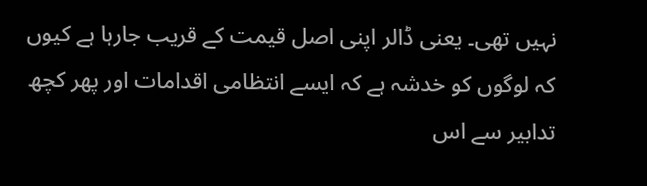نہیں تھی۔ یعنی ڈالر اپنی اصل قیمت کے قریب جارہا ہے کیوں کہ لوگوں کو خدشہ ہے کہ ایسے انتظامی اقدامات اور پھر کچھ تدابیر سے اس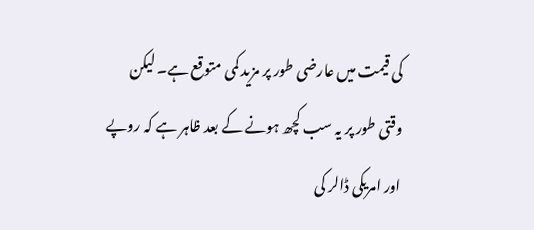کی قیمت میں عارضی طور پر مزید کمی متوقع ہے۔ لیکن وقتی طور پر یہ سب کچھ ہونے کے بعد ظاہر ہے کہ روپے اور امریکی ڈالر کی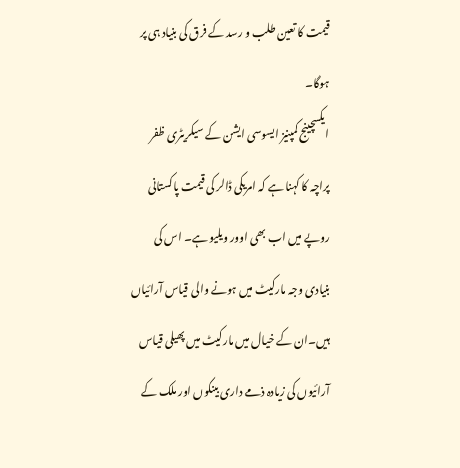قیمت کا تعین طلب و رسد کے فرق کی بنیاد ہی پر ہوگا۔
ایکسچینج کمپنیز ایسوسی ایشن کے سیکریٹری ظفر پراچہ کا کہنا ہے کہ امریکی ڈالر کی قیمت پاکستانی روپے میں اب بھی اوور ویلیو ہے۔ اس کی بنیادی وجہ مارکیٹ میں ہونے والی قیاس آرائیاں ہیں۔ان کے خیال میں مارکیٹ میں پھیلی قیاس آرائیوں کی زیادہ ذمے داری بینکوں اور ملک کے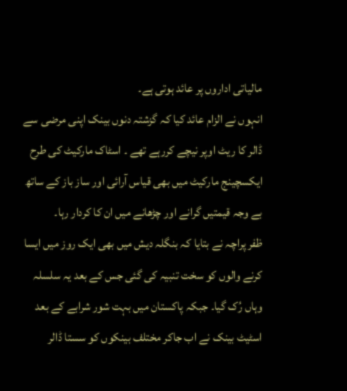مالیاتی اداروں پر عائد ہوتی ہے۔
انہوں نے الزام عائد کیا کہ گزشتہ دنوں بینک اپنی مرضی سے ڈالر کا ریٹ اوپر نیچے کررہے تھے ۔ اسٹاک مارکیٹ کی طرح ایکسچینج مارکیٹ میں بھی قیاس آرائی اور ساز باز کے ساتھ بے وجہ قیمتیں گرانے اور چڑھانے میں ان کا کردار رہا۔
ظفر پراچہ نے بتایا کہ بنگلہ دیش میں بھی ایک روز میں ایسا کرنے والوں کو سخت تنبیہ کی گئی جس کے بعد یہ سلسلہ وہاں رُک گیا۔ جبکہ پاکستان میں بہت شور شرابے کے بعد اسٹیٹ بینک نے اب جاکر مختلف بینکوں کو سستا ڈالر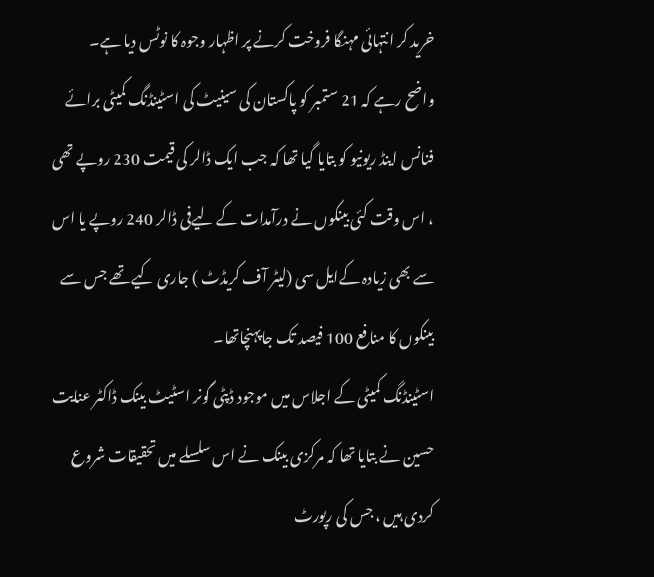خرید کر انتہائی مہنگا فروخت کرنے پر اظہار وجوہ کا نوٹس دیا ہے۔
واضح رہے کہ 21 ستمبر کو پاکستان کی سینیٹ کی اسٹینڈنگ کمیٹی برائے فنانس اینڈ ریونیو کو بتایا گیا تھا کہ جب ایک ڈالر کی قیمت 230 روپے تھی ، اس وقت کئی بینکوں نے درآمدات کے لیےفی ڈالر 240 روپے یا اس سے بھی زیادہ کےایل سی (لیٹر آف کریڈٹ ) جاری کیے تھے جس سے بینکوں کا منافع 100 فیصد تک جاپہنچاتھا۔
اسٹینڈنگ کمیٹی کے اجلاس میں موجود ڈپٹی گونر اسٹیٹ بینک ڈاکٹر عنایت حسین نے بتایا تھا کہ مرکزی بینک نے اس سلسلے میں تحقیقات شروع کردی ہیں ، جس کی رپورٹ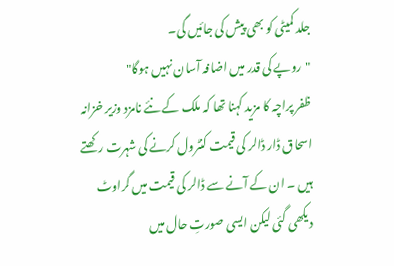جلد کمیٹی کو بھی پیش کی جائیں گی۔
"روپے کی قدر میں اضافہ آسان نہیں ہوگا"
ظفر پراچہ کا مزید کہنا تھا کہ ملک کے نئے نامزد وزیر خزانہ اسحاق ڈار ڈالر کی قیمت کنٹرول کرنے کی شہرت رکھتے ہیں ۔ ان کے آنے سے ڈالر کی قیمت میں گراوٹ دیکھی گئی لیکن ایسی صورتِ حال میں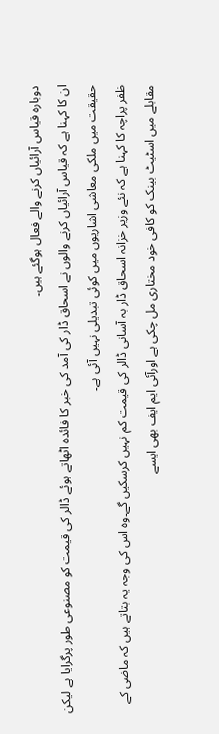دوبارہ قیاس آرائیاں کرنے والے فعال ہوگئے ہیں۔
ان کا کہنا ہے کہ قیاس آرائیاں کرنے والوں نے اسحاق ڈار کی آمد کی خبر کا فائدہ اٹھاتے ہوئے ڈالر کی قیمت کو مصنوعی طور پرگرایا ہے لیکن حقیقت میں ملکی معاشی اشاریوں میں کوئی تبدیلی نہیں آئی ہے۔
ظفر پراچہ کا کہنا ہے کہ نئے وزیر خزانہ اسحاق ڈار بہ آسانی ڈالر کی قیمت کم نہیں کرسکیں گے۔وہ اس کی وجہ یہ بتاتے ہیں کہ ماضی کے مقابلے میں اسٹیٹ بینک کو کافی خود مختاری مل چکی ہے اورآئی ایم ایف بھی ایسے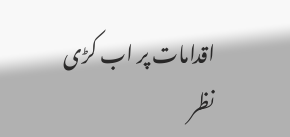اقدامات پر اب کڑی نظر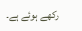رکھے ہوئے ہے۔